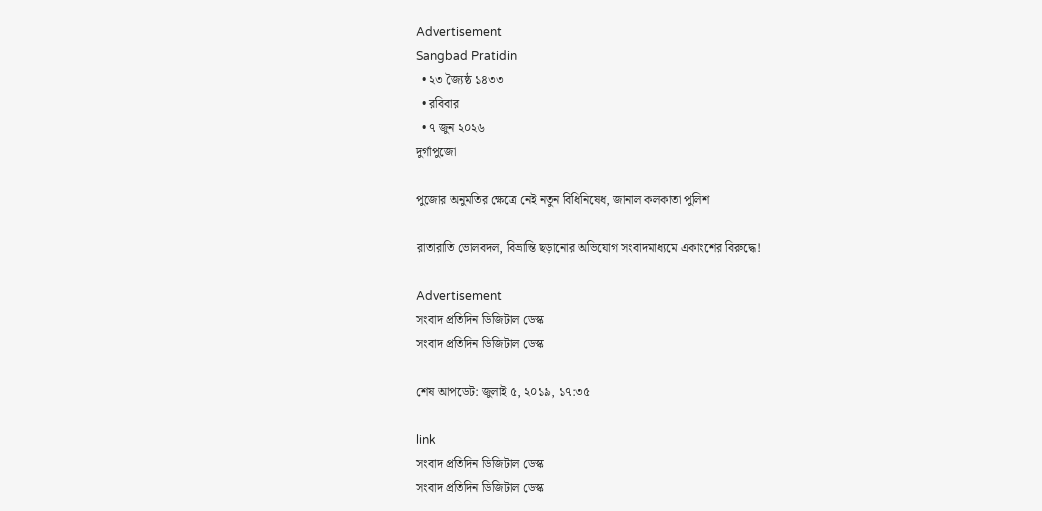Advertisement
Sangbad Pratidin
  • ২৩ জ্যৈষ্ঠ ১৪৩৩
  • রবিবার
  • ৭ জুন ২০২৬
দুর্গাপুজো

পুজোর অনুমতির ক্ষেত্রে নেই নতুন বিধিনিষেধ, জানাল কলকাতা পুলিশ

রাতারাতি ভোলবদল, বিভ্রান্তি ছড়ানোর অভিযোগ সংবাদমাধ্যমে একাংশের বিরুদ্ধে!

Advertisement
সংবাদ প্রতিদিন ডিজিটাল ডেস্ক
সংবাদ প্রতিদিন ডিজিটাল ডেস্ক

শেষ আপডেট: জুলাই ৫, ২০১৯, ১৭:৩৫

link
সংবাদ প্রতিদিন ডিজিটাল ডেস্ক
সংবাদ প্রতিদিন ডিজিটাল ডেস্ক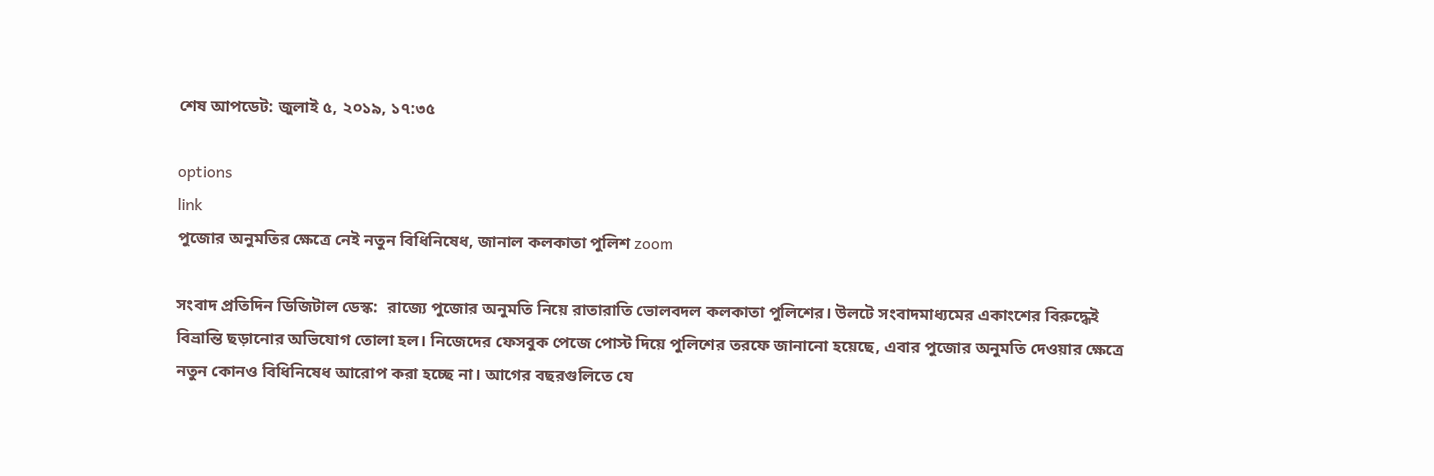শেষ আপডেট: জুলাই ৫, ২০১৯, ১৭:৩৫

options
link
পুজোর অনুমতির ক্ষেত্রে নেই নতুন বিধিনিষেধ, জানাল কলকাতা পুলিশ zoom

সংবাদ প্রতিদিন ডিজিটাল ডেস্ক:  রাজ্যে পুজোর অনুমতি নিয়ে রাতারাতি ভোলবদল কলকাতা পুলিশের। উলটে সংবাদমাধ্যমের একাংশের বিরুদ্ধেই বিভ্রান্তি ছড়ানোর অভিযোগ তোলা হল। নিজেদের ফেসবুক পেজে পোস্ট দিয়ে পুলিশের তরফে জানানো হয়েছে, এবার পুজোর অনুমতি দেওয়ার ক্ষেত্রে নতুন কোনও বিধিনিষেধ আরোপ করা হচ্ছে না। আগের বছরগুলিতে যে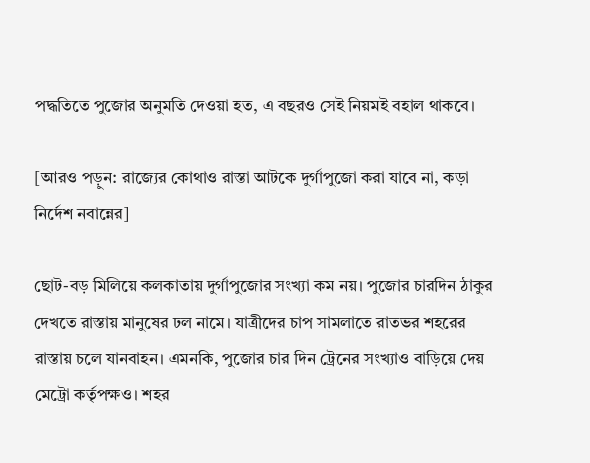পদ্ধতিতে পুজোর অনুমতি দেওয়া হত, এ বছরও সেই নিয়মই বহাল থাকবে।

[আরও পড়ুন: রাজ্যের কোথাও রাস্তা আটকে দুর্গাপুজো করা যাবে না, কড়া নির্দেশ নবান্নের]

ছোট-বড় মিলিয়ে কলকাতায় দুর্গাপুজোর সংখ্যা কম নয়। পুজোর চারদিন ঠাকুর দেখতে রাস্তায় মানুষের ঢল নামে। যাত্রীদের চাপ সামলাতে রাতভর শহরের রাস্তায় চলে যানবাহন। এমনকি, পুজোর চার দিন ট্রেনের সংখ্যাও বাড়িয়ে দেয় মেট্রো কর্তৃপক্ষও। শহর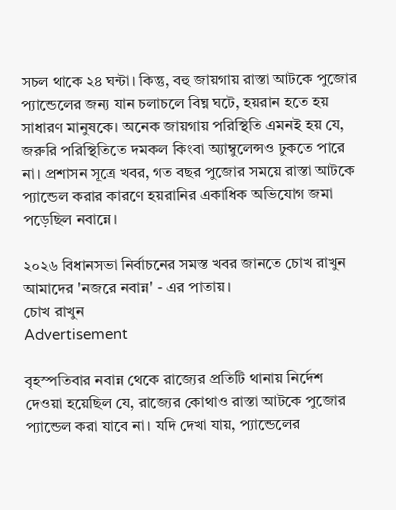সচল থাকে ২৪ ঘন্টা। কিন্তু, বহু জায়গায় রাস্তা আটকে পুজোর প্যান্ডেলের জন্য যান চলাচলে বিঘ্ন ঘটে, হয়রান হতে হয় সাধারণ মানুষকে। অনেক জায়গায় পরিস্থিতি এমনই হয় যে, জরুরি পরিস্থিতিতে দমকল কিংবা অ্যাম্বুলেন্সও ঢুকতে পারে না। প্রশাসন সূত্রে খবর, গত বছর পুজোর সময়ে রাস্তা আটকে প্যান্ডেল করার কারণে হয়রানির একাধিক অভিযোগ জমা পড়েছিল নবান্নে।

২০২৬ বিধানসভা নির্বাচনের সমস্ত খবর জানতে চোখ রাখুন আমাদের 'নজরে নবান্ন' - এর পাতায়।
চোখ রাখুন
Advertisement

বৃহস্পতিবার নবান্ন থেকে রাজ্যের প্রতিটি থানায় নির্দেশ দেওয়া হয়েছিল যে, রাজ্যের কোথাও রাস্তা আটকে পুজোর প্যান্ডেল করা যাবে না। যদি দেখা যায়, প্যান্ডেলের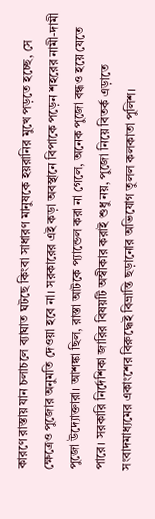কারণে রাস্তায় যান চলাচলে ব্যাঘাত ঘটছে কিংবা সাধারণ মানুষকে হয়রানির মুখে পড়তে হচ্ছে, সে ক্ষেত্রেও পুজোর অনুমতি দেওয়া হবে না। সরকারের এই কড়া অবস্থানে বিপাকে পড়েন শহরের নামী-দামী পুজো উদ্যোক্তারা। আশঙ্কা ছিল, রাস্তা আটকে প্যান্ডেল করা না গেলে, অনেক পুজো বন্ধও হয়ে যেতে পারে। সরকারি নির্দেশিকা জারির বিষয়টি অস্বীকার করাই শুধু নয়, পুজো নিয়ে বিতর্ক এড়াতে সংবাদমাধ্যমের একাংশের বিরুদ্ধেই বিভ্রান্তি ছড়ানোর অভিযোগ তুলল কলকাতা পুলিশ।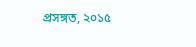প্রসঙ্গত, ২০১৫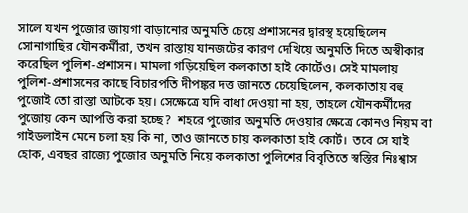সালে যখন পুজোর জায়গা বাড়ানোর অনুমতি চেয়ে প্রশাসনের দ্বারস্থ হয়েছিলেন সোনাগাছির যৌনকর্মীরা, তখন রাস্তায় যানজটের কারণ দেখিয়ে অনুমতি দিতে অস্বীকার করেছিল পুলিশ-প্রশাসন। মামলা গড়িয়েছিল কলকাতা হাই কোর্টেও। সেই মামলায় পুলিশ-প্রশাসনের কাছে বিচারপতি দীপঙ্কর দত্ত জানতে চেয়েছিলেন, কলকাতায় বহু পুজোই তো রাস্তা আটকে হয়। সেক্ষেত্রে যদি বাধা দেওয়া না হয়, তাহলে যৌনকর্মীদের পুজোয় কেন আপত্তি করা হচ্ছে?  শহরে পুজোর অনুমতি দেওয়ার ক্ষেত্রে কোনও নিয়ম বা গাইডলাইন মেনে চলা হয় কি না, তাও জানতে চায় কলকাতা হাই কোর্ট।  তবে সে যাই হোক, এবছর রাজ্যে পুজোর অনুমতি নিয়ে কলকাতা পুলিশের বিবৃতিতে স্বস্তির নিঃশ্বাস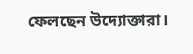ফেলছেন উদ্যোক্তারা।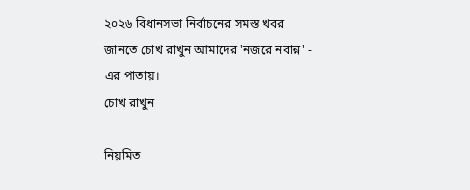২০২৬ বিধানসভা নির্বাচনের সমস্ত খবর জানতে চোখ রাখুন আমাদের 'নজরে নবান্ন' - এর পাতায়।
চোখ রাখুন

নিয়মিত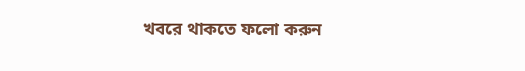খবরে থাকতে ফলো করুন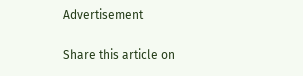Advertisement

Share this article on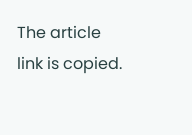The article link is copied.